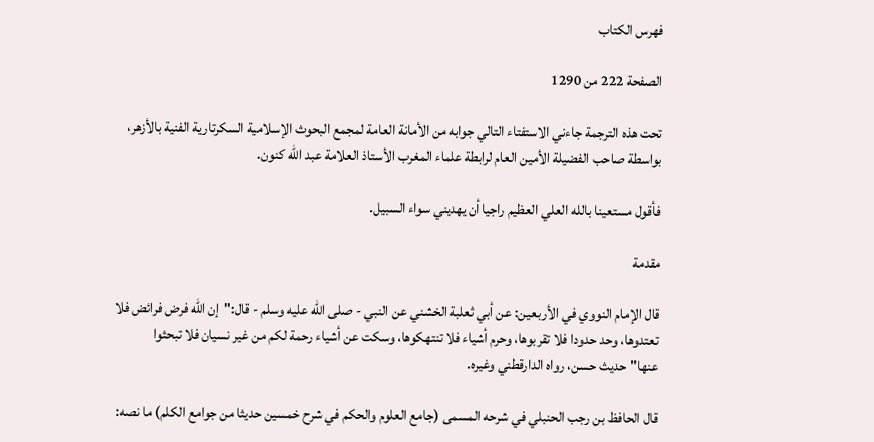فهرس الكتاب

الصفحة 222 من 1290

تحت هذه الترجمة جاءني الاستفتاء التالي جوابه من الأمانة العامة لمجمع البحوث الإسلامية السكرتارية الفنية بالأزهر، بواسطة صاحب الفضيلة الأمين العام لرابطة علماء المغرب الأستاذ العلامة عبد الله كنون.

فأقول مستعينا بالله العلي العظيم راجيا أن يهديني سواء السبيل.

مقدمة

قال الإمام النووي في الأربعين: عن أبي ثعلبة الخشني عن النبي - صلى الله عليه وسلم - قال:"إن الله فرض فرائض فلا تعتدوها، وحد حدودا فلا تقربوها، وحرم أشياء فلا تنتهكوها، وسكت عن أشياء رحمة لكم من غير نسيان فلا تبحثوا عنها"حديث حسن، رواه الدارقطني وغيره.

قال الحافظ بن رجب الحنبلي في شرحه المسمى (جامع العلوم والحكم في شرح خمسين حديثا من جوامع الكلم) ما نصه: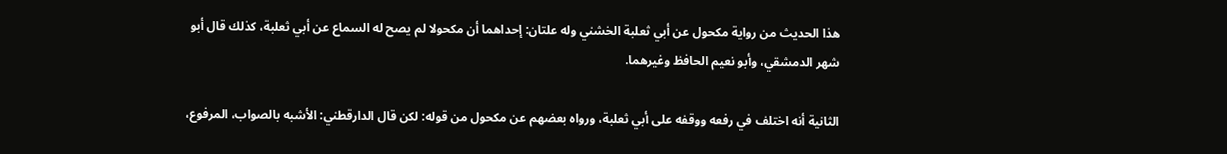هذا الحديث من رواية مكحول عن أبي ثعلبة الخشني وله علتان: إحداهما أن مكحولا لم يصح له السماع عن أبي ثعلبة، كذلك قال أبو شهر الدمشقي، وأبو نعيم الحافظ وغيرهما.

الثانية أنه اختلف في رفعه ووقفه على أبي ثعلبة، ورواه بعضهم عن مكحول من قوله: لكن قال الدارقطني: الأشبه بالصواب، المرفوع،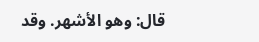قال: وهو الأشهر. وقد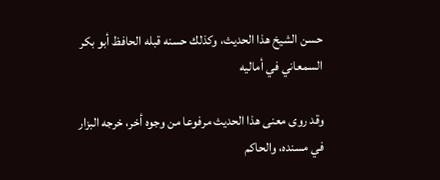حسن الشيخ هذا الحديث، وكذلك حسنه قبله الحافظ أبو بكر السمعاني في أماليه

وقد روى معنى هذا الحديث مرفوعا من وجوه أخر، خرجه البزار في مسنده، والحاكم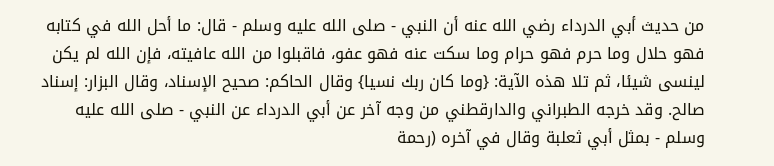من حديث أبي الدرداء رضي الله عنه أن النبي - صلى الله عليه وسلم - قال: ما أحل الله في كتابه فهو حلال وما حرم فهو حرام وما سكت عنه فهو عفو، فاقبلوا من الله عافيته، فإن الله لم يكن لينسى شيئا، ثم تلا هذه الآية: {وما كان ربك نسيا} وقال الحاكم: صحيح الإسناد، وقال البزار: إسناد صالح. وقد خرجه الطبراني والدارقطني من وجه آخر عن أبي الدرداء عن النبي - صلى الله عليه وسلم - بمثل أبي ثعلبة وقال في آخره (رحمة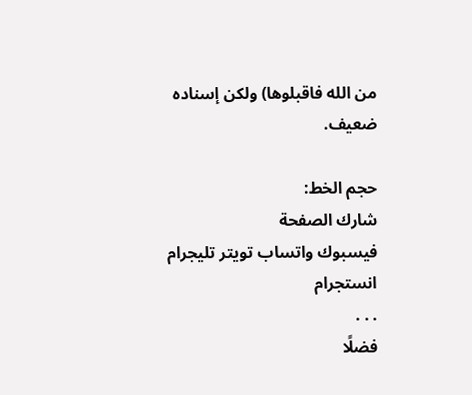من الله فاقبلوها) ولكن إسناده ضعيف.

حجم الخط:
شارك الصفحة
فيسبوك واتساب تويتر تليجرام انستجرام
. . .
فضلًا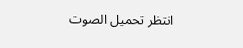انتظر تحميل الصوت